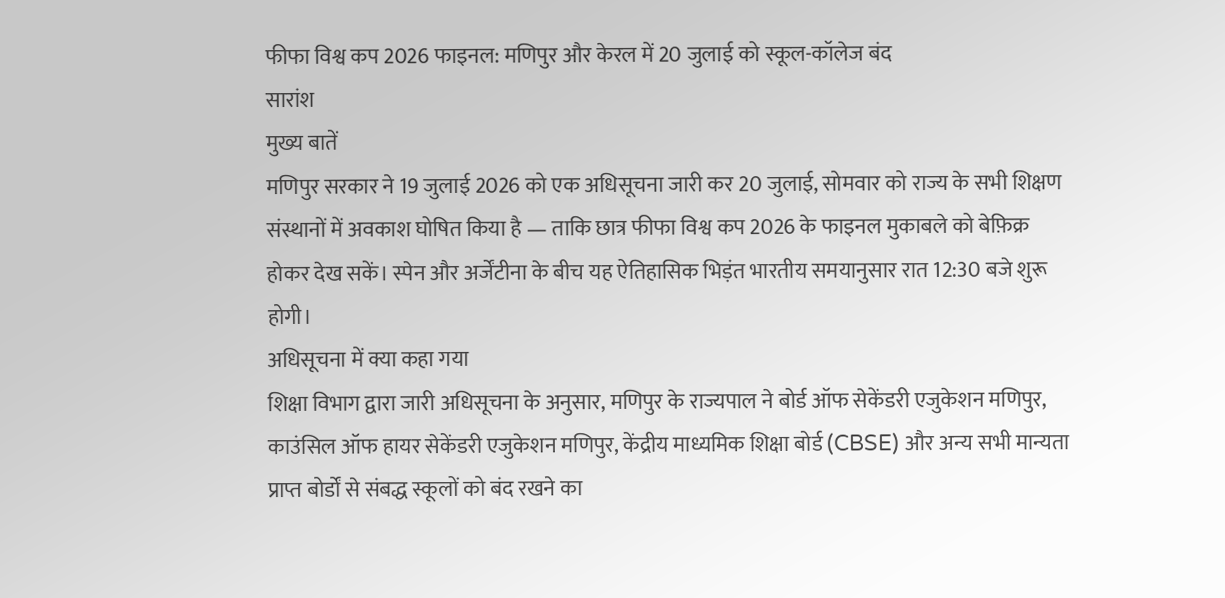फीफा विश्व कप 2026 फाइनल: मणिपुर और केरल में 20 जुलाई को स्कूल-कॉलेज बंद
सारांश
मुख्य बातें
मणिपुर सरकार ने 19 जुलाई 2026 को एक अधिसूचना जारी कर 20 जुलाई, सोमवार को राज्य के सभी शिक्षण संस्थानों में अवकाश घोषित किया है — ताकि छात्र फीफा विश्व कप 2026 के फाइनल मुकाबले को बेफ़िक्र होकर देख सकें। स्पेन और अर्जेंटीना के बीच यह ऐतिहासिक भिड़ंत भारतीय समयानुसार रात 12:30 बजे शुरू होगी।
अधिसूचना में क्या कहा गया
शिक्षा विभाग द्वारा जारी अधिसूचना के अनुसार, मणिपुर के राज्यपाल ने बोर्ड ऑफ सेकेंडरी एजुकेशन मणिपुर, काउंसिल ऑफ हायर सेकेंडरी एजुकेशन मणिपुर, केंद्रीय माध्यमिक शिक्षा बोर्ड (CBSE) और अन्य सभी मान्यता प्राप्त बोर्डों से संबद्ध स्कूलों को बंद रखने का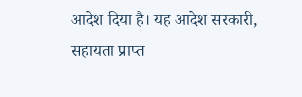आदेश दिया है। यह आदेश सरकारी, सहायता प्राप्त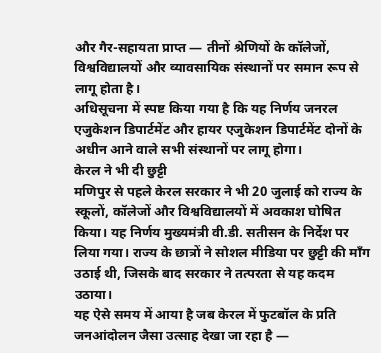और गैर-सहायता प्राप्त — तीनों श्रेणियों के कॉलेजों, विश्वविद्यालयों और व्यावसायिक संस्थानों पर समान रूप से लागू होता है।
अधिसूचना में स्पष्ट किया गया है कि यह निर्णय जनरल एजुकेशन डिपार्टमेंट और हायर एजुकेशन डिपार्टमेंट दोनों के अधीन आने वाले सभी संस्थानों पर लागू होगा।
केरल ने भी दी छुट्टी
मणिपुर से पहले केरल सरकार ने भी 20 जुलाई को राज्य के स्कूलों, कॉलेजों और विश्वविद्यालयों में अवकाश घोषित किया। यह निर्णय मुख्यमंत्री वी.डी. सतीसन के निर्देश पर लिया गया। राज्य के छात्रों ने सोशल मीडिया पर छुट्टी की माँग उठाई थी, जिसके बाद सरकार ने तत्परता से यह कदम उठाया।
यह ऐसे समय में आया है जब केरल में फुटबॉल के प्रति जनआंदोलन जैसा उत्साह देखा जा रहा है —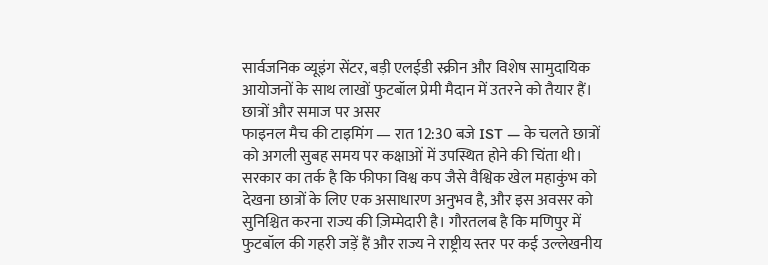सार्वजनिक व्यूइंग सेंटर, बड़ी एलईडी स्क्रीन और विशेष सामुदायिक आयोजनों के साथ लाखों फुटबॉल प्रेमी मैदान में उतरने को तैयार हैं।
छात्रों और समाज पर असर
फाइनल मैच की टाइमिंग — रात 12:30 बजे IST — के चलते छात्रों को अगली सुबह समय पर कक्षाओं में उपस्थित होने की चिंता थी। सरकार का तर्क है कि फीफा विश्व कप जैसे वैश्विक खेल महाकुंभ को देखना छात्रों के लिए एक असाधारण अनुभव है, और इस अवसर को सुनिश्चित करना राज्य की ज़िम्मेदारी है। गौरतलब है कि मणिपुर में फुटबॉल की गहरी जड़ें हैं और राज्य ने राष्ट्रीय स्तर पर कई उल्लेखनीय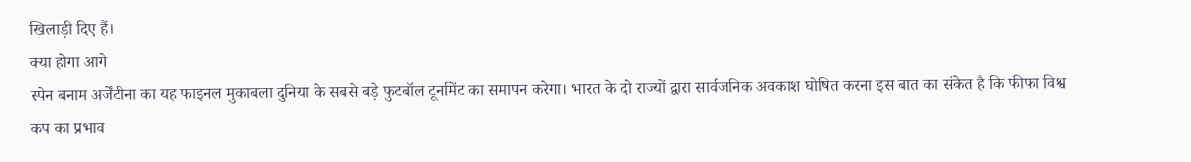खिलाड़ी दिए हैं।
क्या होगा आगे
स्पेन बनाम अर्जेंटीना का यह फाइनल मुकाबला दुनिया के सबसे बड़े फुटबॉल टूर्नामेंट का समापन करेगा। भारत के दो राज्यों द्वारा सार्वजनिक अवकाश घोषित करना इस बात का संकेत है कि फीफा विश्व कप का प्रभाव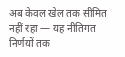अब केवल खेल तक सीमित नहीं रहा — यह नीतिगत निर्णयों तक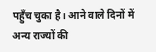पहुँच चुका है। आने वाले दिनों में अन्य राज्यों की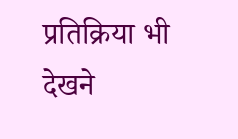प्रतिक्रिया भी देखने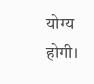योग्य होगी।